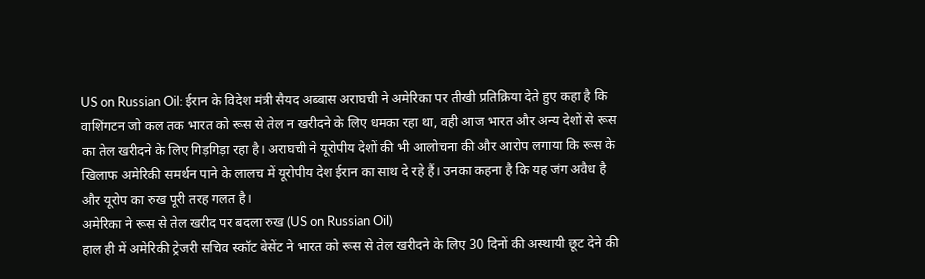US on Russian Oil: ईरान के विदेश मंत्री सैयद अब्बास अराघची ने अमेरिका पर तीखी प्रतिक्रिया देते हुए कहा है कि वाशिंगटन जो कल तक भारत को रूस से तेल न खरीदने के लिए धमका रहा था, वही आज भारत और अन्य देशों से रूस का तेल खरीदने के लिए गिड़गिड़ा रहा है। अराघची ने यूरोपीय देशों की भी आलोचना की और आरोप लगाया कि रूस के खिलाफ अमेरिकी समर्थन पाने के लालच में यूरोपीय देश ईरान का साथ दे रहे हैं। उनका कहना है कि यह जंग अवैध है और यूरोप का रुख पूरी तरह गलत है।
अमेरिका ने रूस से तेल खरीद पर बदला रुख (US on Russian Oil)
हाल ही में अमेरिकी ट्रेजरी सचिव स्कॉट बेसेंट ने भारत को रूस से तेल खरीदने के लिए 30 दिनों की अस्थायी छूट देने की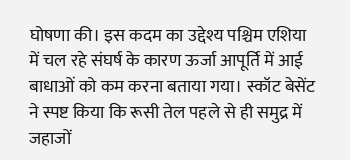घोषणा की। इस कदम का उद्देश्य पश्चिम एशिया में चल रहे संघर्ष के कारण ऊर्जा आपूर्ति में आई बाधाओं को कम करना बताया गया। स्कॉट बेसेंट ने स्पष्ट किया कि रूसी तेल पहले से ही समुद्र में जहाजों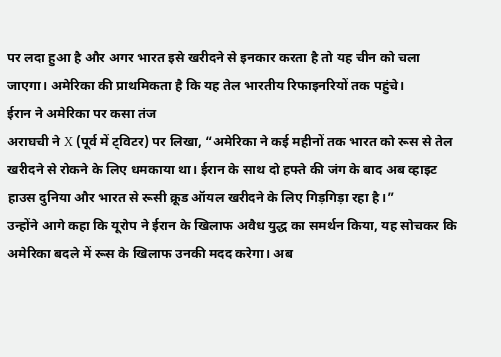पर लदा हुआ है और अगर भारत इसे खरीदने से इनकार करता है तो यह चीन को चला जाएगा। अमेरिका की प्राथमिकता है कि यह तेल भारतीय रिफाइनरियों तक पहुंचे।
ईरान ने अमेरिका पर कसा तंज
अराघची ने X (पूर्व में ट्विटर) पर लिखा, “अमेरिका ने कई महीनों तक भारत को रूस से तेल खरीदने से रोकने के लिए धमकाया था। ईरान के साथ दो हफ्ते की जंग के बाद अब व्हाइट हाउस दुनिया और भारत से रूसी क्रूड ऑयल खरीदने के लिए गिड़गिड़ा रहा है।”
उन्होंने आगे कहा कि यूरोप ने ईरान के खिलाफ अवैध युद्ध का समर्थन किया, यह सोचकर कि अमेरिका बदले में रूस के खिलाफ उनकी मदद करेगा। अब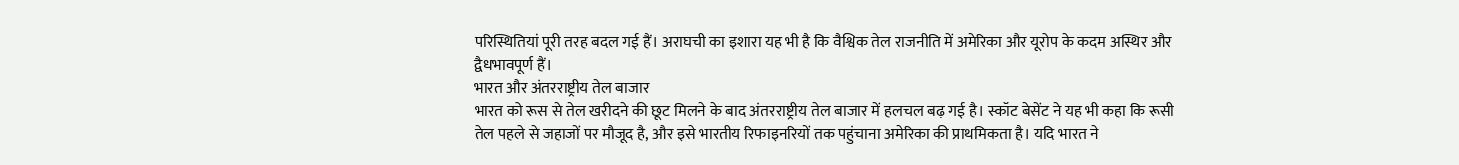परिस्थितियां पूरी तरह बदल गई हैं। अराघची का इशारा यह भी है कि वैश्विक तेल राजनीति में अमेरिका और यूरोप के कदम अस्थिर और द्वैधभावपूर्ण हैं।
भारत और अंतरराष्ट्रीय तेल बाजार
भारत को रूस से तेल खरीदने की छूट मिलने के बाद अंतरराष्ट्रीय तेल बाजार में हलचल बढ़ गई है। स्कॉट बेसेंट ने यह भी कहा कि रूसी तेल पहले से जहाजों पर मौजूद है, और इसे भारतीय रिफाइनरियों तक पहुंचाना अमेरिका की प्राथमिकता है। यदि भारत ने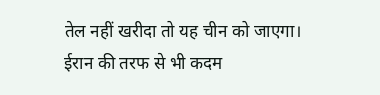तेल नहीं खरीदा तो यह चीन को जाएगा।
ईरान की तरफ से भी कदम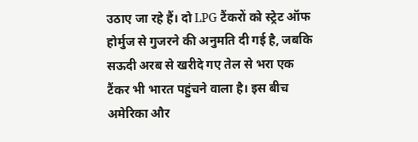उठाए जा रहे हैं। दो LPG टैंकरों को स्ट्रेट ऑफ होर्मुज से गुजरने की अनुमति दी गई है, जबकि सऊदी अरब से खरीदे गए तेल से भरा एक टैंकर भी भारत पहुंचने वाला है। इस बीच अमेरिका और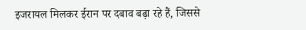इजरायल मिलकर ईरान पर दबाव बढ़ा रहे हैं, जिससे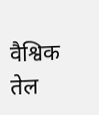वैश्विक तेल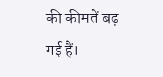की कीमतें बढ़ गई हैं।